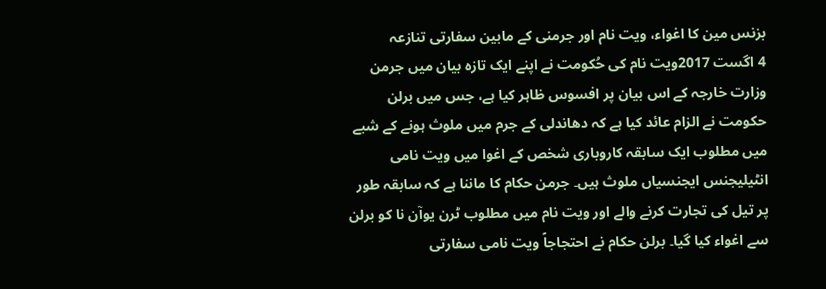بزنس مين کا اغواء، ويت نام اور جرمنی کے مابين سفارتی تنازعہ
4 اگست 2017ويت نام کی حُکومت نے اپنے ايک تازہ بيان ميں جرمن وزارت خارجہ کے اس بيان پر افسوس ظاہر کيا ہے، جس ميں برلن حکومت نے الزام عائد کيا ہے کہ دھاندلی کے جرم ميں ملوث ہونے کے شبے میں مطلوب ايک سابقہ کاروباری شخص کے اغوا ميں ويت نامی انٹيليجنس ايجنسياں ملوث ہيں۔ جرمن حکام کا ماننا ہے کہ سابقہ طور پر تيل کی تجارت کرنے والے اور ويت نام ميں مطلوب ٹرن يوآن نا کو برلن سے اغواء کيا گيا۔ برلن حکام نے احتجاجاً ويت نامی سفارتی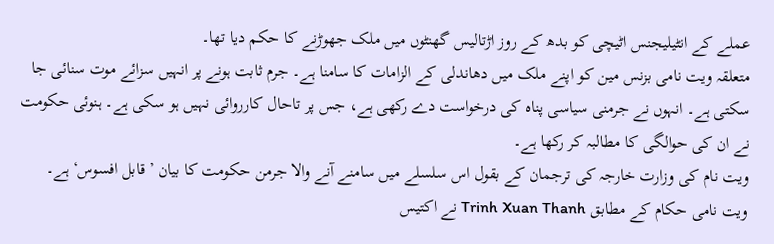عملے کے انٹيليجنس اٹيچی کو بدھ کے روز اڑتاليس گھنٹوں ميں ملک جھوڑنے کا حکم ديا تھا۔
متعلقہ ويت نامی بزنس مين کو اپنے ملک ميں دھاندلی کے الزامات کا سامنا ہے۔ جرم ثابت ہونے پر انہيں سزائے موت سنائی جا سکتی ہے۔ انہوں نے جرمنی سياسی پناہ کی درخواست دے رکھی ہے، جس پر تاحال کارروائی نہيں ہو سکی ہے۔ ہنوئی حکومت نے ان کی حوالگی کا مطالبہ کر رکھا ہے۔
ويت نام کی وزارت خارجہ کی ترجمان کے بقول اس سلسلے ميں سامنے آنے والا جرمن حکومت کا بيان ’قابل افسوس‘ ہے۔ ويت نامی حکام کے مطابق Trinh Xuan Thanh نے اکتيس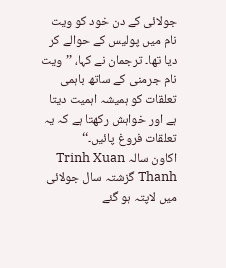جولائی کے دن خود کو ويت نام ميں پوليس کے حوالے کر ديا تھا۔ ترجمان نے کہا، ’’ويت نام جرمنی کے ساتھ باہمی تعلقات کو ہميشہ اہميت ديتا ہے اور خواہش رکھتا ہے کہ يہ تعلقات فروغ پائيں۔‘‘
اکاون سالہ Trinh Xuan Thanh گزشتہ سال جولائی ميں لاپتہ ہو گئے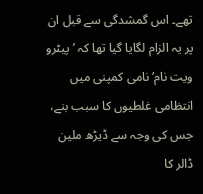تھے۔ اس گمشدگی سے قبل ان پر يہ الزام لگايا گيا تھا کہ ’پيٹرو ويت نام‘ نامی کمپنی ميں انتظامی غلطيوں کا سبب بنے، جس کی وجہ سے ڈيڑھ ملين ڈالر کا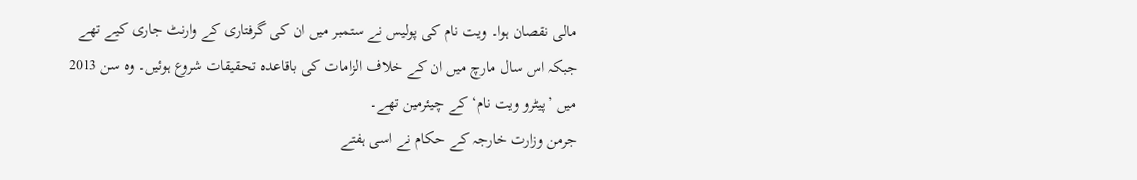مالی نقصان ہوا۔ ويت نام کی پوليس نے ستمبر ميں ان کی گرفتاری کے وارنٹ جاری کيے تھے جبکہ اس سال مارچ ميں ان کے خلاف الزامات کی باقاعدہ تحقيقات شروع ہوئيں۔ وہ سن 2013 ميں ’پيٹرو ويت نام‘ کے چيئرمين تھے۔
جرمن وزارت خارجہ کے حکام نے اسی ہفتے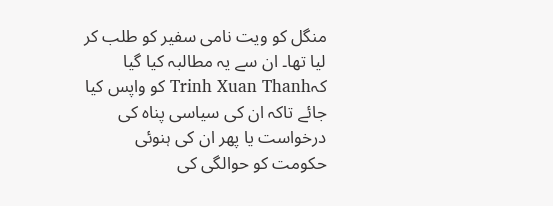منگل کو ويت نامی سفير کو طلب کر ليا تھا۔ ان سے يہ مطالبہ کيا گيا کہTrinh Xuan Thanh کو واپس کيا جائے تاکہ ان کی سياسی پناہ کی درخواست يا پھر ان کی ہنوئی حکومت کو حوالگی کی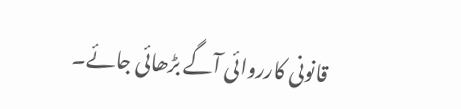قانونی کارروائی آگے بڑھائی جائے۔